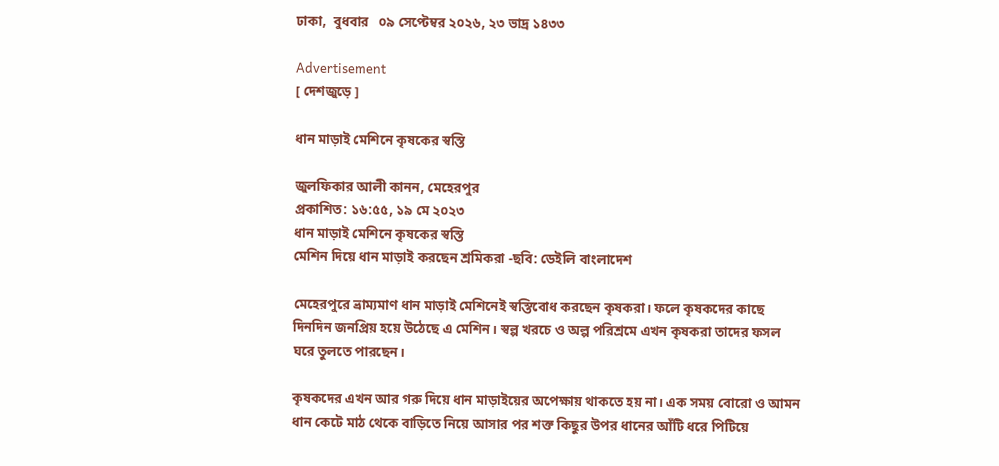ঢাকা,  বুধবার   ০৯ সেপ্টেম্বর ২০২৬, ২৩ ভাদ্র ১৪৩৩

Advertisement
[ দেশজুড়ে ]

ধান মাড়াই মেশিনে কৃষকের স্বস্তি

জুলফিকার আলী কানন, মেহেরপুর
প্রকাশিত: ১৬:৫৫, ১৯ মে ২০২৩
ধান মাড়াই মেশিনে কৃষকের স্বস্তি
মেশিন দিয়ে ধান মাড়াই করছেন শ্রমিকরা -ছবি: ডেইলি বাংলাদেশ

মেহেরপুরে ভ্রাম্যমাণ ধান মাড়াই মেশিনেই স্বস্তিবোধ করছেন কৃষকরা। ফলে কৃষকদের কাছে দিনদিন জনপ্রিয় হয়ে উঠেছে এ মেশিন। স্বল্প খরচে ও অল্প পরিশ্রমে এখন কৃষকরা তাদের ফসল ঘরে তুলতে পারছেন।

কৃষকদের এখন আর গরু দিয়ে ধান মাড়াইয়ের অপেক্ষায় থাকতে হয় না। এক সময় বোরো ও আমন ধান কেটে মাঠ থেকে বাড়িতে নিয়ে আসার পর শক্ত কিছুর উপর ধানের আঁটি ধরে পিটিয়ে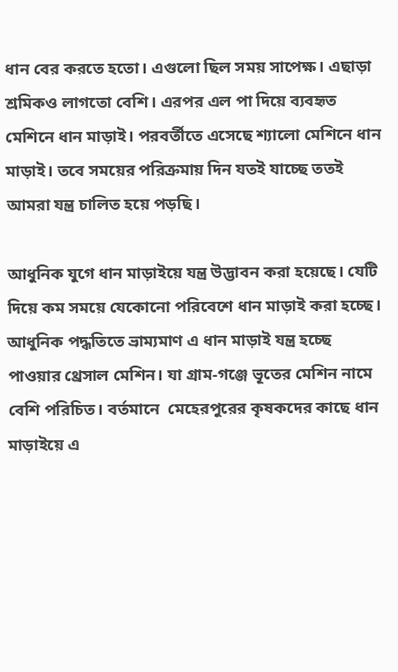ধান বের করতে হতো। এগুলো ছিল সময় সাপেক্ষ। এছাড়া শ্রমিকও লাগতো বেশি। এরপর এল পা দিয়ে ব্যবহৃত মেশিনে ধান মাড়াই। পরবর্তীতে এসেছে শ্যালো মেশিনে ধান মাড়াই। তবে সময়ের পরিক্রমায় দিন যতই যাচ্ছে ততই আমরা যন্ত্র চালিত হয়ে পড়ছি।

আধুনিক যুগে ধান মাড়াইয়ে যন্ত্র উদ্ভাবন করা হয়েছে। যেটি দিয়ে কম সময়ে যেকোনো পরিবেশে ধান মাড়াই করা হচ্ছে। আধুনিক পদ্ধতিতে ভ্রাম্যমাণ এ ধান মাড়াই যন্ত্র হচ্ছে পাওয়ার থ্রেসাল মেশিন। যা গ্রাম-গঞ্জে ভূতের মেশিন নামে বেশি পরিচিত। বর্তমানে  মেহেরপুরের কৃষকদের কাছে ধান মাড়াইয়ে এ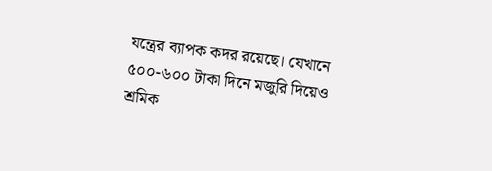যন্ত্রের ব্যাপক কদর রয়েছে। যেখানে ৫০০-৬০০ টাকা দিনে মজুরি দিয়েও শ্রমিক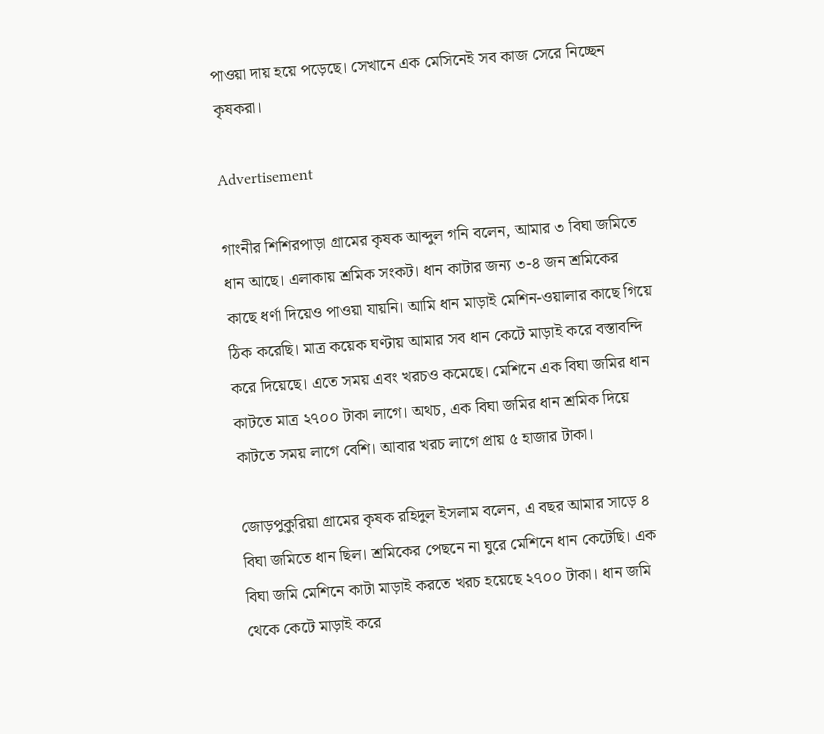পাওয়া দায় হয়ে পড়েছে। সেখানে এক মেসিনেই সব কাজ সেরে নিচ্ছেন কৃষকরা।

Advertisement

গাংনীর শিশিরপাড়া গ্রামের কৃষক আব্দুল গনি বলেন, আমার ৩ বিঘা জমিতে ধান আছে। এলাকায় শ্রমিক সংকট। ধান কাটার জন্য ৩-৪ জন শ্রমিকের কাছে ধর্ণা দিয়েও পাওয়া যায়নি। আমি ধান মাড়াই মেশিন-ওয়ালার কাছে গিয়ে ঠিক করেছি। মাত্র কয়েক ঘণ্টায় আমার সব ধান কেটে মাড়াই করে বস্তাবন্দি করে দিয়েছে। এতে সময় এবং খরচও কমেছে। মেশিনে এক বিঘা জমির ধান কাটতে মাত্র ২৭০০ টাকা লাগে। অথচ, এক বিঘা জমির ধান শ্রমিক দিয়ে কাটতে সময় লাগে বেশি। আবার খরচ লাগে প্রায় ৫ হাজার টাকা।

জোড়পুকুরিয়া গ্রামের কৃষক রহিদুল ইসলাম বলেন, এ বছর আমার সাড়ে ৪ বিঘা জমিতে ধান ছিল। শ্রমিকের পেছনে না ঘুরে মেশিনে ধান কেটেছি। এক বিঘা জমি মেশিনে কাটা মাড়াই করতে খরচ হয়েছে ২৭০০ টাকা। ধান জমি থেকে কেটে মাড়াই করে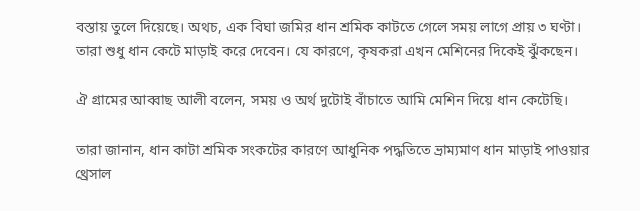বস্তায় তুলে দিয়েছে। অথচ, এক বিঘা জমির ধান শ্রমিক কাটতে গেলে সময় লাগে প্রায় ৩ ঘণ্টা। তারা শুধু ধান কেটে মাড়াই করে দেবেন। যে কারণে, কৃষকরা এখন মেশিনের দিকেই ঝুঁকছেন।

ঐ গ্রামের আব্বাছ আলী বলেন, সময় ও অর্থ দুটোই বাঁচাতে আমি মেশিন দিয়ে ধান কেটেছি।

তারা জানান, ধান কাটা শ্রমিক সংকটের কারণে আধুনিক পদ্ধতিতে ভ্রাম্যমাণ ধান মাড়াই পাওয়ার থ্রেসাল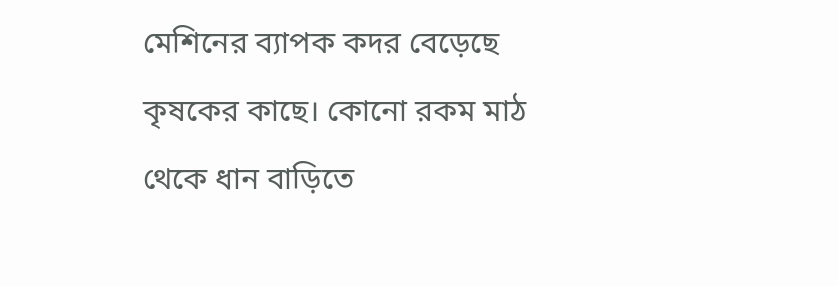মেশিনের ব্যাপক কদর বেড়েছে কৃষকের কাছে। কোনো রকম মাঠ থেকে ধান বাড়িতে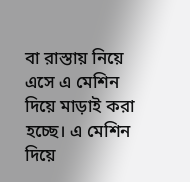বা রাস্তায় নিয়ে এসে এ মেশিন দিয়ে মাড়াই করা হচ্ছে। এ মেশিন দিয়ে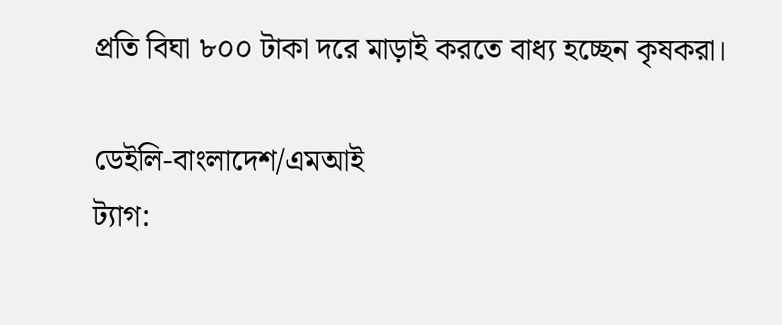প্রতি বিঘা ৮০০ টাকা দরে মাড়াই করতে বাধ্য হচ্ছেন কৃষকরা।

ডেইলি-বাংলাদেশ/এমআই
ট্যাগ: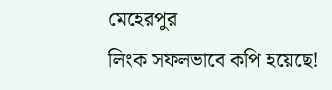মেহেরপুর
লিংক সফলভাবে কপি হয়েছে!